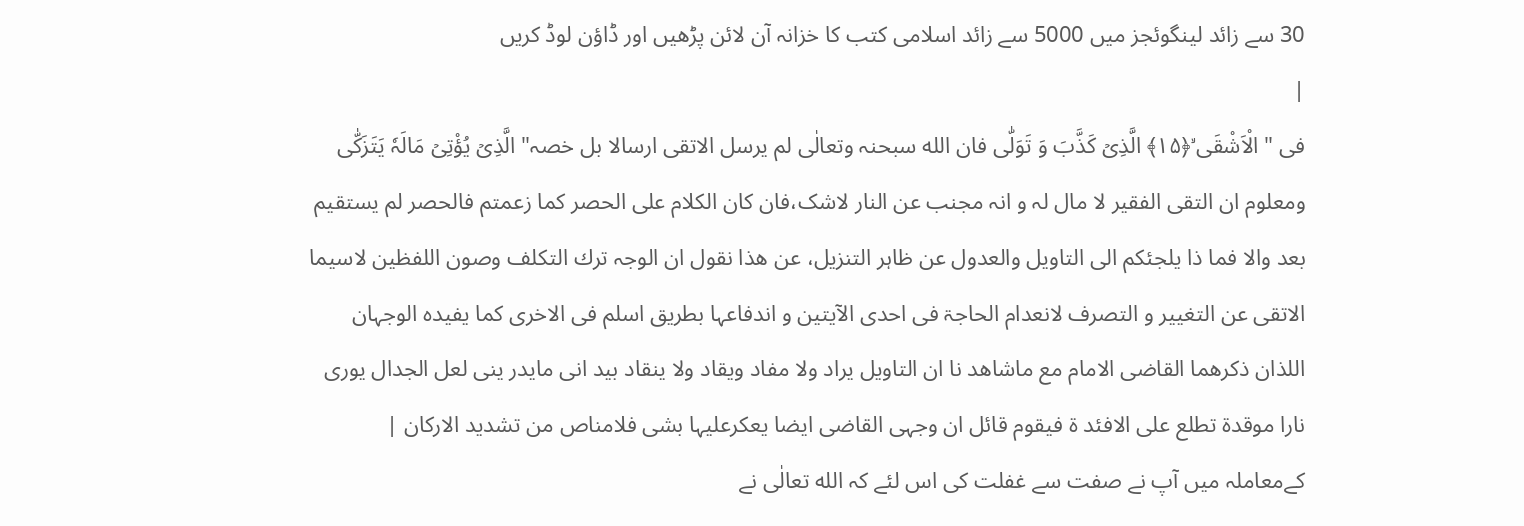30 سے زائد لینگوئجز میں 5000 سے زائد اسلامی کتب کا خزانہ آن لائن پڑھیں اور ڈاؤن لوڈ کریں
|
فی " الْاَشْقَی ۙ﴿۱۵﴾ الَّذِیۡ کَذَّبَ وَ تَوَلّٰی فان الله سبحنہ وتعالٰی لم یرسل الاتقی ارسالا بل خصہ" الَّذِیۡ یُؤْتِیۡ مَالَہٗ یَتَزَکّٰی ومعلوم ان التقی الفقیر لا مال لہ و انہ مجنب عن النار لاشک،فان کان الکلام علی الحصر کما زعمتم فالحصر لم یستقیم بعد والا فما ذا یلجئکم الی التاویل والعدول عن ظاہر التنزیل، عن ھذا نقول ان الوجہ ترك التکلف وصون اللفظین لاسیما الاتقی عن التغییر و التصرف لانعدام الحاجۃ فی احدی الآیتین و اندفاعہا بطریق اسلم فی الاخری کما یفیدہ الوجہان اللذان ذکرھما القاضی الامام مع ماشاھد نا ان التاویل یراد ولا مفاد ویقاد ولا ینقاد بید انی مایدر ینی لعل الجدال یوری نارا موقدۃ تطلع علی الافئد ۃ فیقوم قائل ان وجہی القاضی ایضا یعکرعلیہا بشی فلامناص من تشدید الارکان |
کےمعاملہ میں آپ نے صفت سے غفلت کی اس لئے کہ الله تعالٰی نے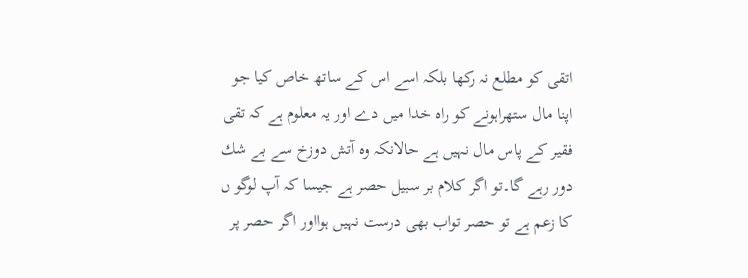اتقی کو مطلع نہ رکھا بلکہ اسے اس کے ساتھ خاص کیا جو اپنا مال ستھراہونے کو راہ خدا میں دے اور یہ معلوم ہے کہ تقی فقیر کے پاس مال نہیں ہے حالانکہ وہ آتش دوزخ سے بے شك دور رہے گا۔تو اگر کلام بر سبیل حصر ہے جیسا کہ آپ لوگو ں کا زعم ہے تو حصر تواب بھی درست نہیں ہوااور اگر حصر پر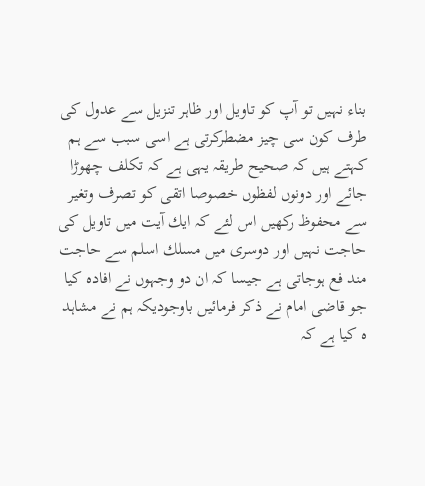بناء نہیں تو آپ کو تاویل اور ظاہر تنزیل سے عدول کی طرف کون سی چیز مضطرکرتی ہے اسی سبب سے ہم کہتے ہیں کہ صحیح طریقہ یہی ہے کہ تکلف چھوڑا جائے اور دونوں لفظوں خصوصا اتقی کو تصرف وتغیر سے محفوظ رکھیں اس لئے کہ ایك آیت میں تاویل کی حاجت نہیں اور دوسری میں مسلك اسلم سے حاجت مند فع ہوجاتی ہے جیسا کہ ان دو وجہوں نے افادہ کیا جو قاضی امام نے ذکر فرمائیں باوجودیکہ ہم نے مشاہد ہ کیا ہے کہ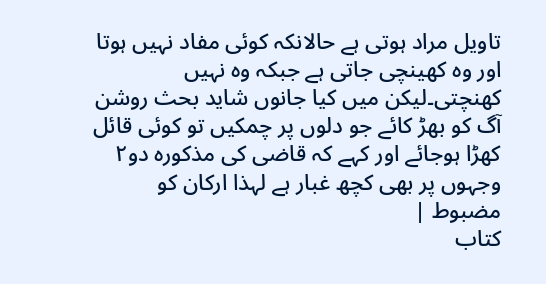تاویل مراد ہوتی ہے حالانکہ کوئی مفاد نہیں ہوتا اور وہ کھینچی جاتی ہے جبکہ وہ نہیں کھنچتی۔لیکن میں کیا جانوں شاید بحث روشن آگ کو بھڑ کائے جو دلوں پر چمکیں تو کوئی قائل کھڑا ہوجائے اور کہے کہ قاضی کی مذکورہ دو۲ وجہوں پر بھی کچھ غبار ہے لہذا ارکان کو مضبوط |
کتاب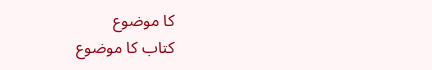کا موضوع
کتاب کا موضوع